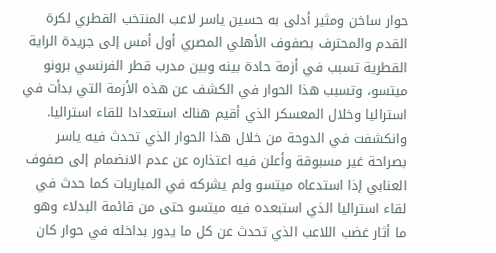حوار ساخن ومثير أدلى به حسين ياسر لاعب المنتخب القطري لكرة القدم والمحترف بصفوف الأهلي المصري أول أمس إلى جريدة الراية القطرية تسبب في أزمة حادة بينه وبين مدرب قطر الفرنسي برونو ميتسو، وتسبب هذا الحوار في الكشف عن هذه الأزمة التي بدأت في استراليا وخلال المعسكر الذي أقيم هناك استعدادا للقاء استراليا.
وانكشفت في الدوحة من خلال هذا الحوار الذي تحدث فيه ياسر بصراحة غير مسبوقة وأعلن فيه اعتذاره عن عدم الانضمام إلى صفوف العنابي إذا استدعاه ميتسو ولم يشركه في المباريات كما حدث في لقاء استراليا الذي استبعده فيه ميتسو حتى من قائمة البدلاء وهو ما أثار غضب اللاعب الذي تحدث عن كل ما يدور بداخله في حوار كان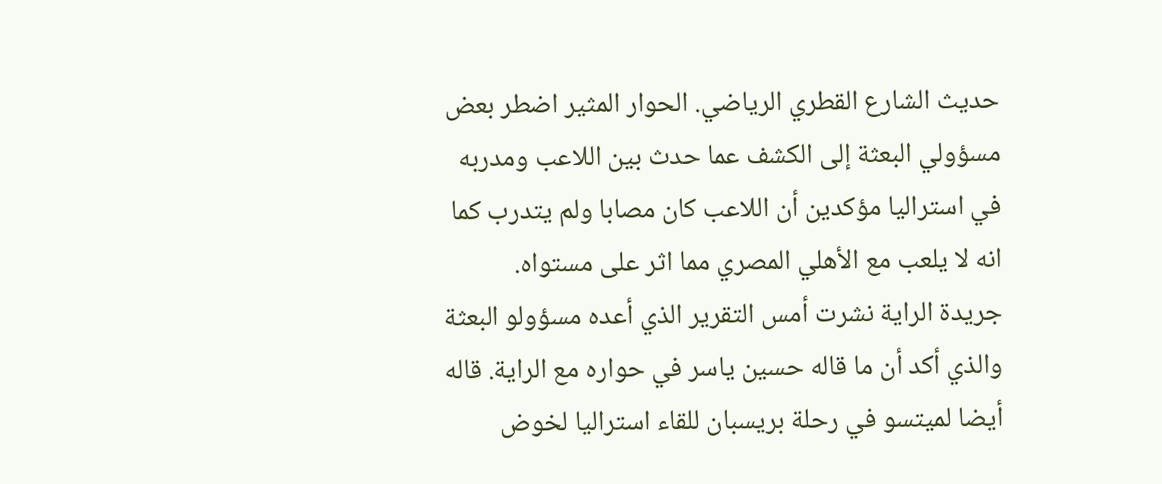حديث الشارع القطري الرياضي. الحوار المثير اضطر بعض مسؤولي البعثة إلى الكشف عما حدث بين اللاعب ومدربه في استراليا مؤكدين أن اللاعب كان مصابا ولم يتدرب كما انه لا يلعب مع الأهلي المصري مما اثر على مستواه.
جريدة الراية نشرت أمس التقرير الذي أعده مسؤولو البعثة والذي أكد أن ما قاله حسين ياسر في حواره مع الراية. قاله أيضا لميتسو في رحلة بريسبان للقاء استراليا لخوض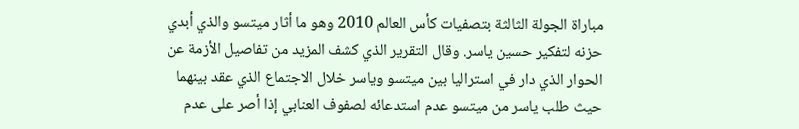مباراة الجولة الثالثة بتصفيات كأس العالم 2010 وهو ما أثار ميتسو والذي أبدي حزنه لتفكير حسين ياسر. وقال التقرير الذي كشف المزيد من تفاصيل الأزمة عن الحوار الذي دار في استراليا بين ميتسو وياسر خلال الاجتماع الذي عقد بينهما حيث طلب ياسر من ميتسو عدم استدعائه لصفوف العنابي إذا أصر على عدم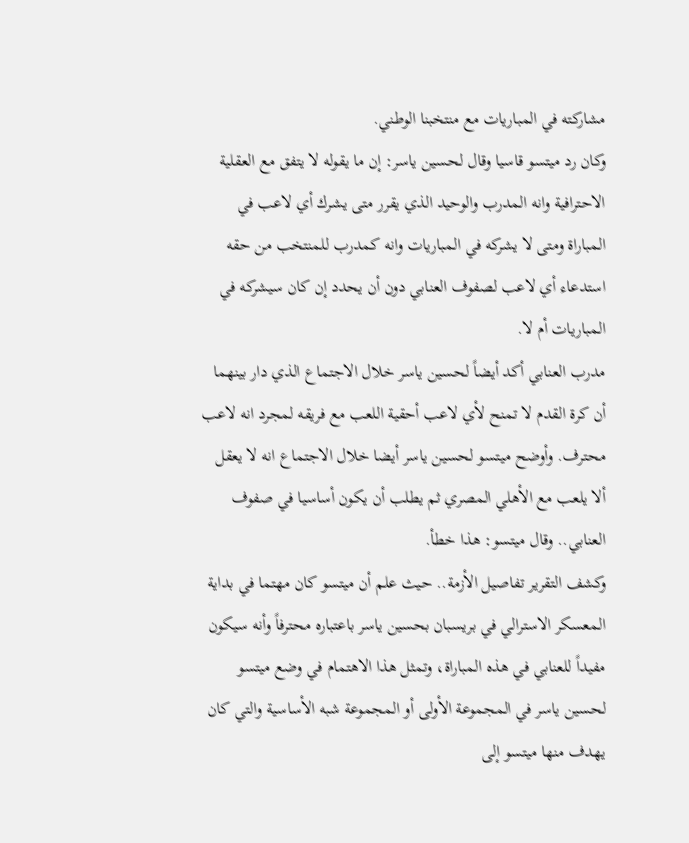مشاركته في المباريات مع منتخبنا الوطني.
وكان رد ميتسو قاسيا وقال لحسين ياسر: إن ما يقوله لا يتفق مع العقلية الاحترافية وانه المدرب والوحيد الذي يقرر متى يشرك أي لاعب في المباراة ومتى لا يشركه في المباريات وانه كمدرب للمنتخب من حقه استدعاء أي لاعب لصفوف العنابي دون أن يحدد إن كان سيشركه في المباريات أم لا.
مدرب العنابي أكد أيضاً لحسين ياسر خلال الاجتماع الذي دار بينهما أن كرة القدم لا تمنح لأي لاعب أحقية اللعب مع فريقه لمجرد انه لاعب محترف. وأوضح ميتسو لحسين ياسر أيضا خلال الاجتماع انه لا يعقل ألا يلعب مع الأهلي المصري ثم يطلب أن يكون أساسيا في صفوف العنابي.. وقال ميتسو: هذا خطأ.
وكشف التقرير تفاصيل الأزمة.. حيث علم أن ميتسو كان مهتما في بداية المعسكر الاسترالي في بريسبان بحسين ياسر باعتباره محترفاً وأنه سيكون مفيداً للعنابي في هذه المباراة، وتمثل هذا الاهتمام في وضع ميتسو لحسين ياسر في المجموعة الأولى أو المجموعة شبه الأساسية والتي كان يهدف منها ميتسو إلى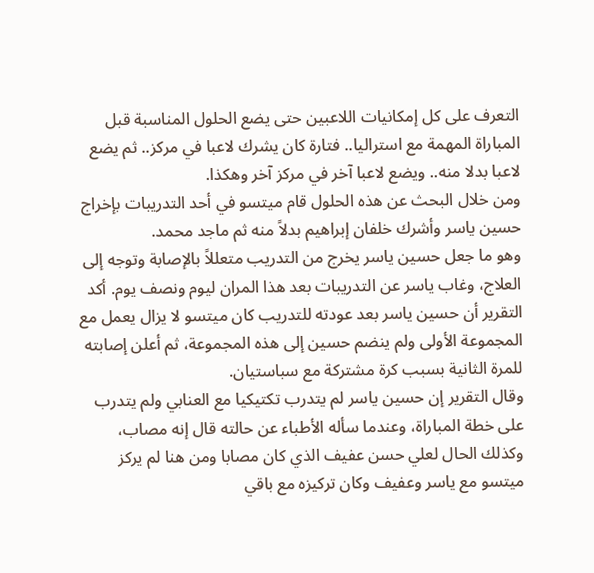التعرف على كل إمكانيات اللاعبين حتى يضع الحلول المناسبة قبل المباراة المهمة مع استراليا.. فتارة كان يشرك لاعبا في مركز.. ثم يضع لاعبا بدلا منه.. ويضع لاعبا آخر في مركز آخر وهكذا.
ومن خلال البحث عن هذه الحلول قام ميتسو في أحد التدريبات بإخراج حسين ياسر وأشرك خلفان إبراهيم بدلاً منه ثم ماجد محمد.
وهو ما جعل حسين ياسر يخرج من التدريب متعللاً بالإصابة وتوجه إلى العلاج، وغاب ياسر عن التدريبات بعد هذا المران ليوم ونصف يوم. أكد التقرير أن حسين ياسر بعد عودته للتدريب كان ميتسو لا يزال يعمل مع المجموعة الأولى ولم ينضم حسين إلى هذه المجموعة، ثم أعلن إصابته للمرة الثانية بسبب كرة مشتركة مع سباستيان.
وقال التقرير إن حسين ياسر لم يتدرب تكتيكيا مع العنابي ولم يتدرب على خطة المباراة، وعندما سأله الأطباء عن حالته قال إنه مصاب، وكذلك الحال لعلي حسن عفيف الذي كان مصابا ومن هنا لم يركز ميتسو مع ياسر وعفيف وكان تركيزه مع باقي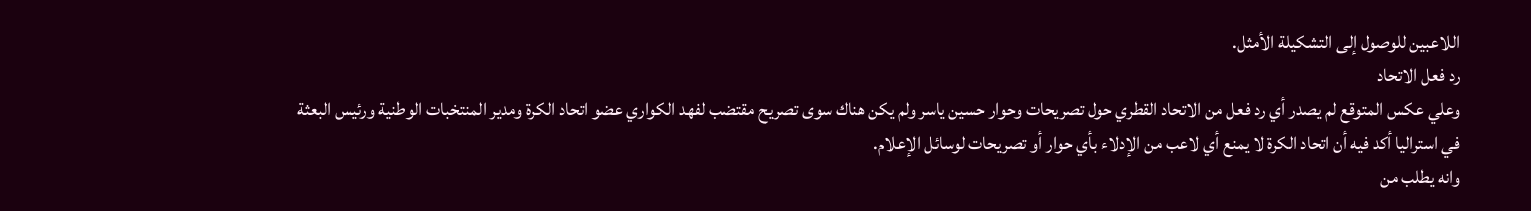اللاعبين للوصول إلى التشكيلة الأمثل.
رد فعل الاتحاد
وعلي عكس المتوقع لم يصدر أي رد فعل من الاتحاد القطري حول تصريحات وحوار حسين ياسر ولم يكن هناك سوى تصريح مقتضب لفهد الكواري عضو اتحاد الكرة ومدير المنتخبات الوطنية ورئيس البعثة في استراليا أكد فيه أن اتحاد الكرة لا يمنع أي لاعب من الإدلاء بأي حوار أو تصريحات لوسائل الإعلام.
وانه يطلب من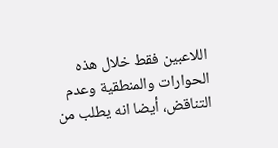اللاعبين فقط خلال هذه الحوارات والمنطقية وعدم التناقض، أيضا انه يطلب من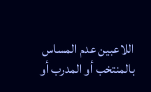اللاعبين عدم المساس بالمنتخب أو المدرب أو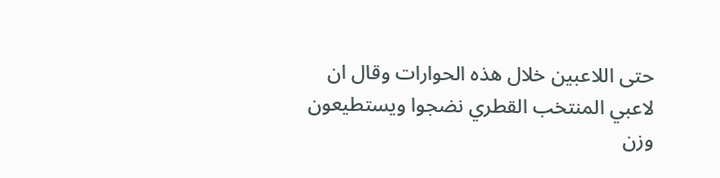حتى اللاعبين خلال هذه الحوارات وقال ان لاعبي المنتخب القطري نضجوا ويستطيعون وزن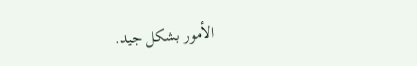الأمور بشكل جيد.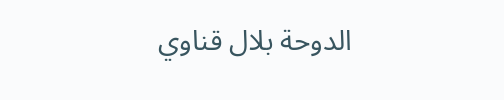الدوحة بلال قناوي